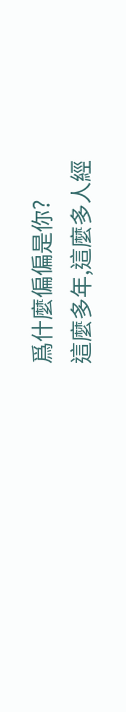爲什麼偏偏是你?
這麼多年,這麼多人經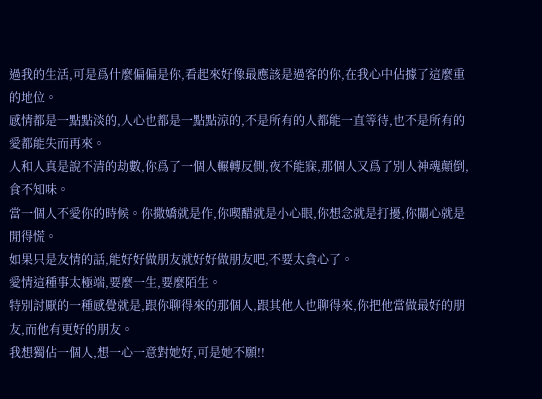過我的生活,可是爲什麼偏偏是你,看起來好像最應該是過客的你,在我心中佔據了這麼重的地位。
感情都是一點點淡的,人心也都是一點點涼的,不是所有的人都能一直等待,也不是所有的愛都能失而再來。
人和人真是說不清的劫數,你爲了一個人輾轉反側,夜不能寐,那個人又爲了別人神魂顛倒,食不知味。
當一個人不愛你的時候。你撒嬌就是作,你喫醋就是小心眼,你想念就是打擾,你關心就是閒得慌。
如果只是友情的話,能好好做朋友就好好做朋友吧,不要太貪心了。
愛情這種事太極端,要麼一生,要麼陌生。
特別討厭的一種感覺就是,跟你聊得來的那個人,跟其他人也聊得來,你把他當做最好的朋友,而他有更好的朋友。
我想獨佔一個人,想一心一意對她好,可是她不願!!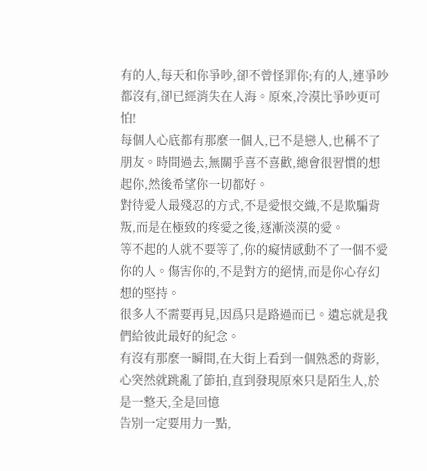有的人,每天和你爭吵,卻不曾怪罪你;有的人,連爭吵都沒有,卻已經消失在人海。原來,冷漠比爭吵更可怕!
每個人心底都有那麼一個人,已不是戀人,也稱不了朋友。時間過去,無關乎喜不喜歡,總會很習慣的想起你,然後希望你一切都好。
對待愛人最殘忍的方式,不是愛恨交織,不是欺騙背叛,而是在極致的疼愛之後,逐漸淡漠的愛。
等不起的人就不要等了,你的癡情感動不了一個不愛你的人。傷害你的,不是對方的絕情,而是你心存幻想的堅持。
很多人不需要再見,因爲只是路過而已。遺忘就是我們給彼此最好的紀念。
有沒有那麼一瞬間,在大街上看到一個熟悉的背影,心突然就跳亂了節拍,直到發現原來只是陌生人,於是一整天,全是回憶
告別一定要用力一點,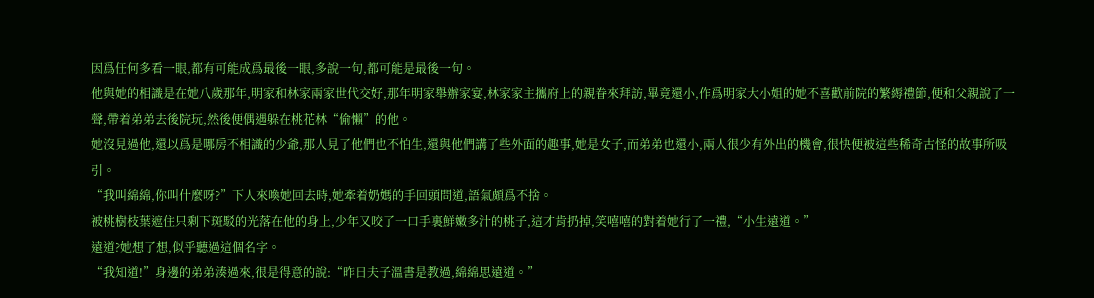因爲任何多看一眼,都有可能成爲最後一眼,多說一句,都可能是最後一句。
他與她的相識是在她八歲那年,明家和林家兩家世代交好,那年明家舉辦家宴,林家家主攜府上的親眷來拜訪,畢竟還小,作爲明家大小姐的她不喜歡前院的繁縟禮節,便和父親說了一聲,帶着弟弟去後院玩,然後便偶遇躲在桃花林“偷懶”的他。
她沒見過他,還以爲是哪房不相識的少爺,那人見了他們也不怕生,還與他們講了些外面的趣事,她是女子,而弟弟也還小,兩人很少有外出的機會,很快便被這些稀奇古怪的故事所吸引。
“我叫綿綿,你叫什麼呀?”下人來喚她回去時,她牽着奶媽的手回頭問道,語氣頗爲不捨。
被桃樹枝葉遮住只剩下斑駁的光落在他的身上,少年又咬了一口手裏鮮嫩多汁的桃子,這才肯扔掉,笑嘻嘻的對着她行了一禮,“小生遠道。”
遠道?她想了想,似乎聽過這個名字。
“我知道!”身邊的弟弟湊過來,很是得意的說:“昨日夫子溫書是教過,綿綿思遠道。”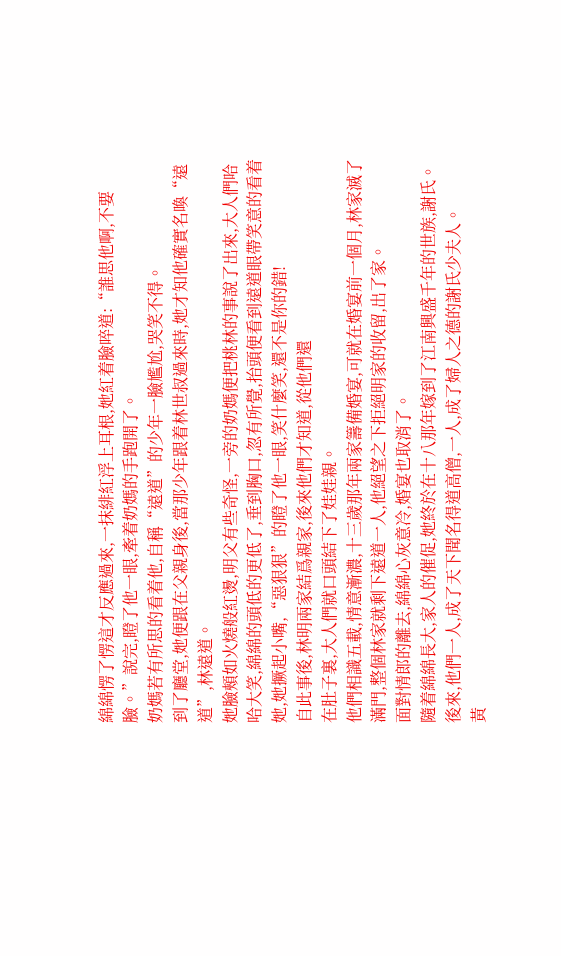綿綿愣了愣這才反應過來,一抹緋紅浮上耳根,她紅着臉啐道:“誰思他啊,不要臉。”說完,瞪了他一眼,牽着奶媽的手跑開了。
奶媽若有所思的看着他,自稱“遠道”的少年一臉尷尬,哭笑不得。
到了廳堂,她便跟在父親身後,當那少年跟着林世叔過來時,她才知他確實名喚“遠道”,林遠道。
她臉頰如火燒般紅燙,明父有些奇怪,一旁的奶媽便把桃林的事說了出來,大人們哈哈大笑,綿綿的頭低的更低了,垂到胸口,忽有所覺,抬頭便看到遠道眼帶笑意的看着她,她撅起小嘴,“惡狠狠”的瞪了他一眼,笑什麼笑,還不是你的錯!
自此事後,林明兩家結爲親家,後來他們才知道,從他們還
在肚子裏,大人們就口頭結下了娃娃親。
他們相識五載,情意漸濃,十三歲那年兩家籌備婚宴,可就在婚宴前一個月,林家滅了滿門,整個林家就剩下遠道一人,他絕望之下拒絕明家的收留,出了家。
面對情郎的離去,綿綿心灰意冷,婚宴也取消了。
隨着綿綿長大,家人的催促,她終於在十八那年嫁到了江南興盛千年的世族,謝氏。
後來,他們一人,成了天下聞名得道高僧,一人,成了婦人之德的謝氏少夫人。
黃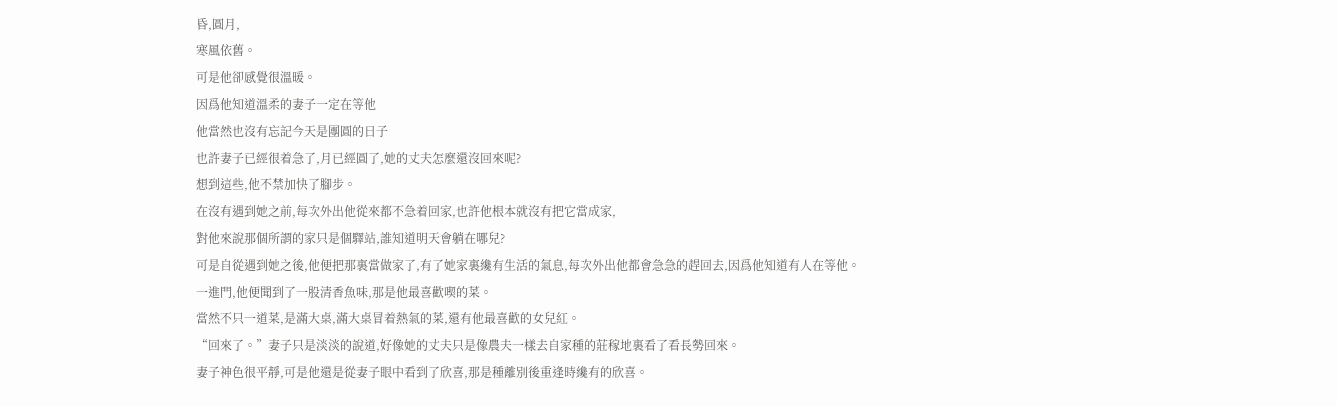昏,圓月,
寒風依舊。
可是他卻感覺很溫暖。
因爲他知道溫柔的妻子一定在等他
他當然也沒有忘記今天是團圓的日子
也許妻子已經很着急了,月已經圓了,她的丈夫怎麼還沒回來呢?
想到這些,他不禁加快了腳步。
在沒有遇到她之前,每次外出他從來都不急着回家,也許他根本就沒有把它當成家,
對他來說那個所謂的家只是個驛站,誰知道明天會躺在哪兒?
可是自從遇到她之後,他便把那裏當做家了,有了她家裏纔有生活的氣息,每次外出他都會急急的趕回去,因爲他知道有人在等他。
一進門,他便聞到了一股清香魚味,那是他最喜歡喫的菜。
當然不只一道菜,是滿大桌,滿大桌冒着熱氣的菜,還有他最喜歡的女兒紅。
“回來了。”妻子只是淡淡的說道,好像她的丈夫只是像農夫一樣去自家種的莊稼地裏看了看長勢回來。
妻子神色很平靜,可是他還是從妻子眼中看到了欣喜,那是種離別後重逢時纔有的欣喜。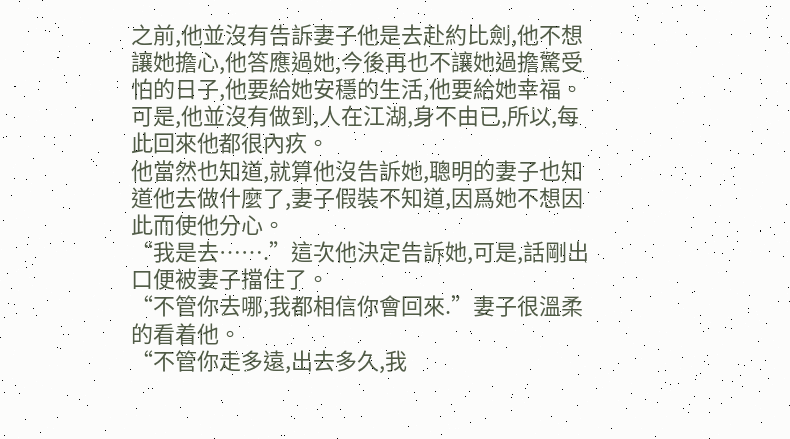之前,他並沒有告訴妻子他是去赴約比劍,他不想讓她擔心,他答應過她,今後再也不讓她過擔驚受怕的日子,他要給她安穩的生活,他要給她幸福。可是,他並沒有做到,人在江湖,身不由已,所以,每此回來他都很內疚。
他當然也知道,就算他沒告訴她,聰明的妻子也知道他去做什麼了,妻子假裝不知道,因爲她不想因此而使他分心。
“我是去…….”這次他決定告訴她,可是,話剛出口便被妻子擋住了。
“不管你去哪,我都相信你會回來.”妻子很溫柔的看着他。
“不管你走多遠,出去多久,我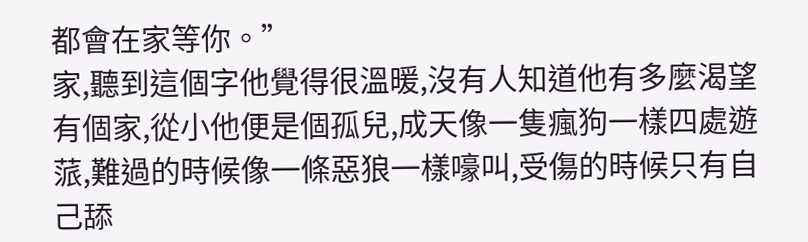都會在家等你。”
家,聽到這個字他覺得很溫暖,沒有人知道他有多麼渴望有個家,從小他便是個孤兒,成天像一隻瘋狗一樣四處遊蒎,難過的時候像一條惡狼一樣嚎叫,受傷的時候只有自己舔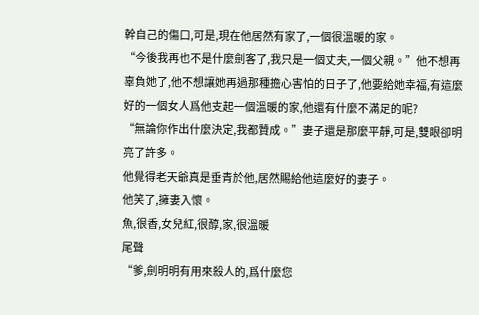幹自己的傷口,可是,現在他居然有家了,一個很溫暖的家。
“今後我再也不是什麼劍客了,我只是一個丈夫,一個父親。”他不想再辜負她了,他不想讓她再過那種擔心害怕的日子了,他要給她幸福,有這麼好的一個女人爲他支起一個溫暖的家,他還有什麼不滿足的呢?
“無論你作出什麼決定,我都贊成。”妻子還是那麼平靜,可是,雙眼卻明亮了許多。
他覺得老天爺真是垂青於他,居然賜給他這麼好的妻子。
他笑了,擁妻入懷。
魚,很香,女兒紅,很醇,家,很溫暖
尾聲
“爹,劍明明有用來殺人的,爲什麼您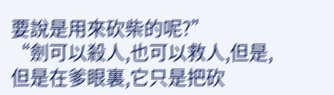要說是用來砍柴的呢?”
“劍可以殺人,也可以救人,但是,但是在爹眼裏,它只是把砍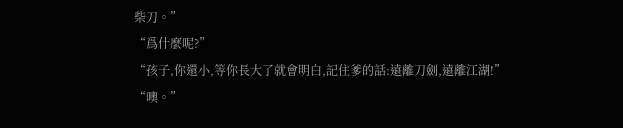柴刀。”
“爲什麼呢?”
“孩子,你還小,等你長大了就會明白,記住爹的話:遠離刀劍,遠離江湖!”
“噢。”